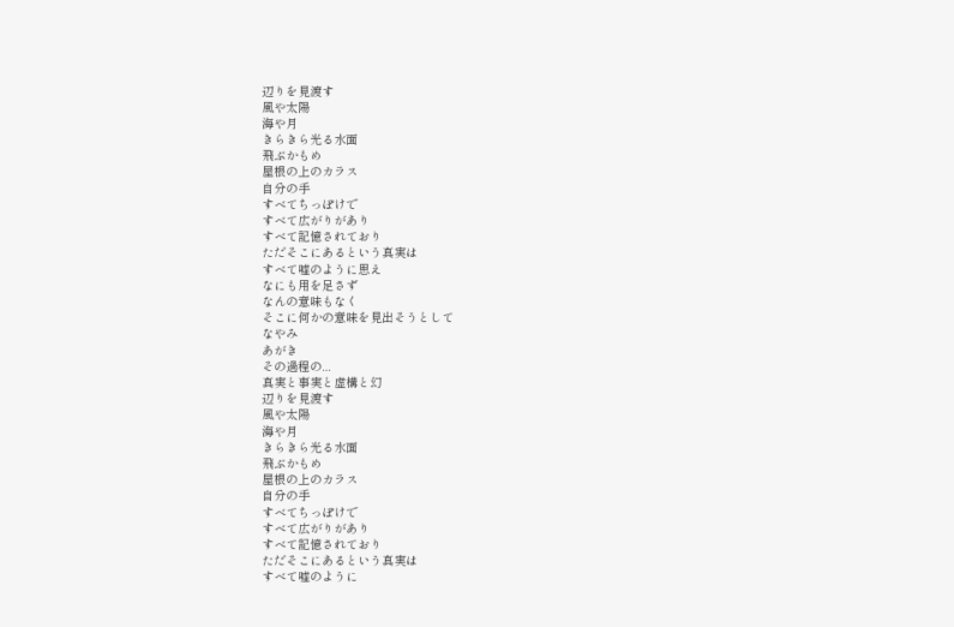辺りを見渡す
風や太陽
海や月
きらきら光る水面
飛ぶかもめ
屋根の上のカラス
自分の手
すべてちっぽけで
すべて広がりがあり
すべて記憶されており
ただそこにあるという真実は
すべて嘘のように思え
なにも用を足さず
なんの意味もなく
そこに何かの意味を見出そうとして
なやみ
あがき
その過程の...
真実と事実と虚構と幻
辺りを見渡す
風や太陽
海や月
きらきら光る水面
飛ぶかもめ
屋根の上のカラス
自分の手
すべてちっぽけで
すべて広がりがあり
すべて記憶されており
ただそこにあるという真実は
すべて嘘のように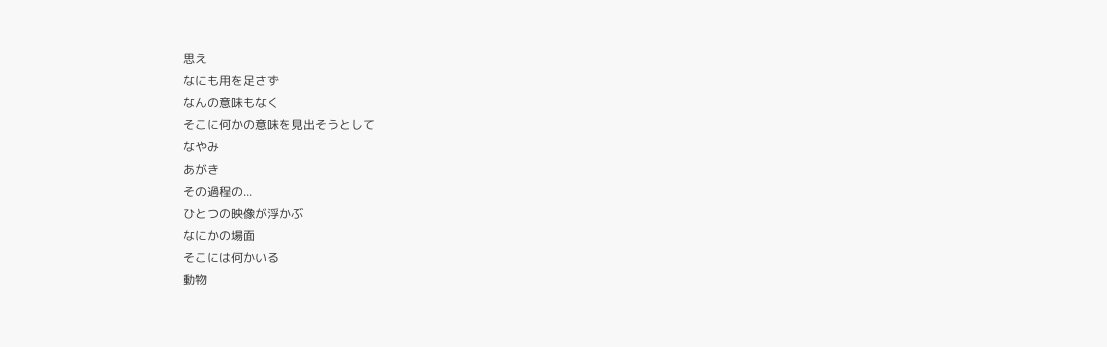思え
なにも用を足さず
なんの意味もなく
そこに何かの意味を見出そうとして
なやみ
あがき
その過程の...
ひとつの映像が浮かぶ
なにかの場面
そこには何かいる
動物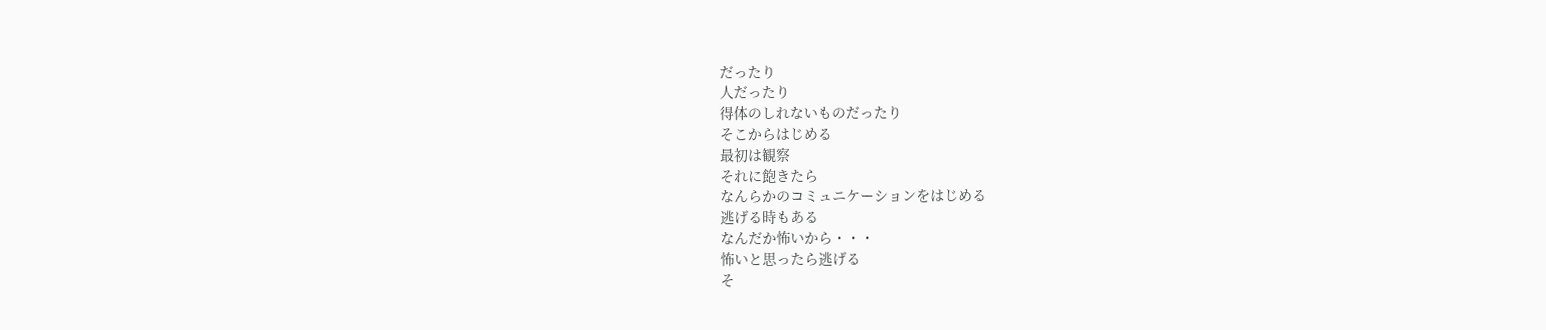だったり
人だったり
得体のしれないものだったり
そこからはじめる
最初は観察
それに飽きたら
なんらかのコミュニケーションをはじめる
逃げる時もある
なんだか怖いから・・・
怖いと思ったら逃げる
そ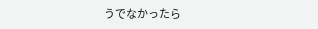うでなかったら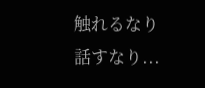触れるなり
話すなり...